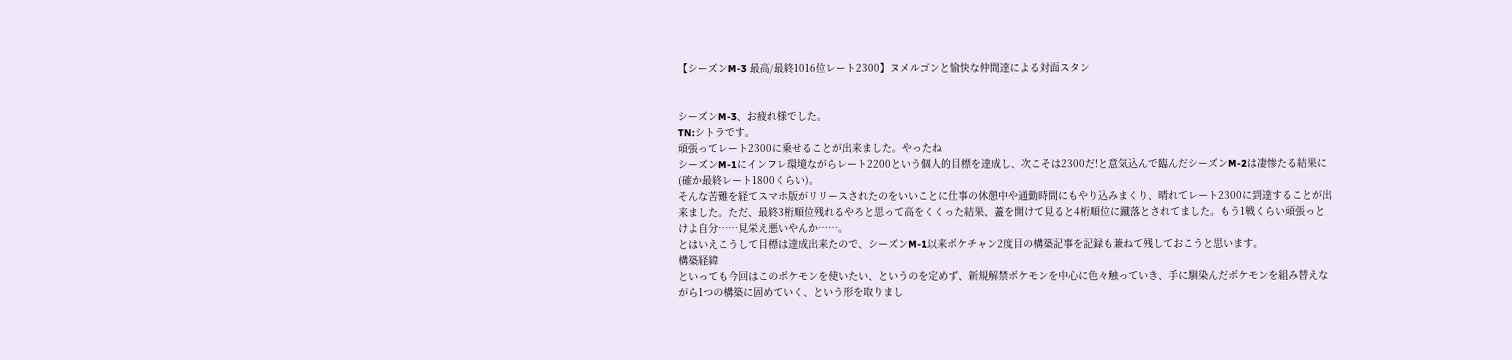【シーズンM-3 最高/最終1016位レート2300】ヌメルゴンと愉快な仲間達による対面スタン


シーズンM-3、お疲れ様でした。
TN:シトラです。
頑張ってレート2300に乗せることが出来ました。やったね
シーズンM-1にインフレ環境ながらレート2200という個人的目標を達成し、次こそは2300だ!と意気込んで臨んだシーズンM-2は凄惨たる結果に(確か最終レート1800くらい)。
そんな苦難を経てスマホ版がリリースされたのをいいことに仕事の休憩中や通勤時間にもやり込みまくり、晴れてレート2300に到達することが出来ました。ただ、最終3桁順位残れるやろと思って高をくくった結果、蓋を開けて見ると4桁順位に蹴落とされてました。もう1戦くらい頑張っとけよ自分……見栄え悪いやんか……。
とはいえこうして目標は達成出来たので、シーズンM-1以来ポケチャン2度目の構築記事を記録も兼ねて残しておこうと思います。
構築経緯
といっても今回はこのポケモンを使いたい、というのを定めず、新規解禁ポケモンを中心に色々触っていき、手に馴染んだポケモンを組み替えながら1つの構築に固めていく、という形を取りまし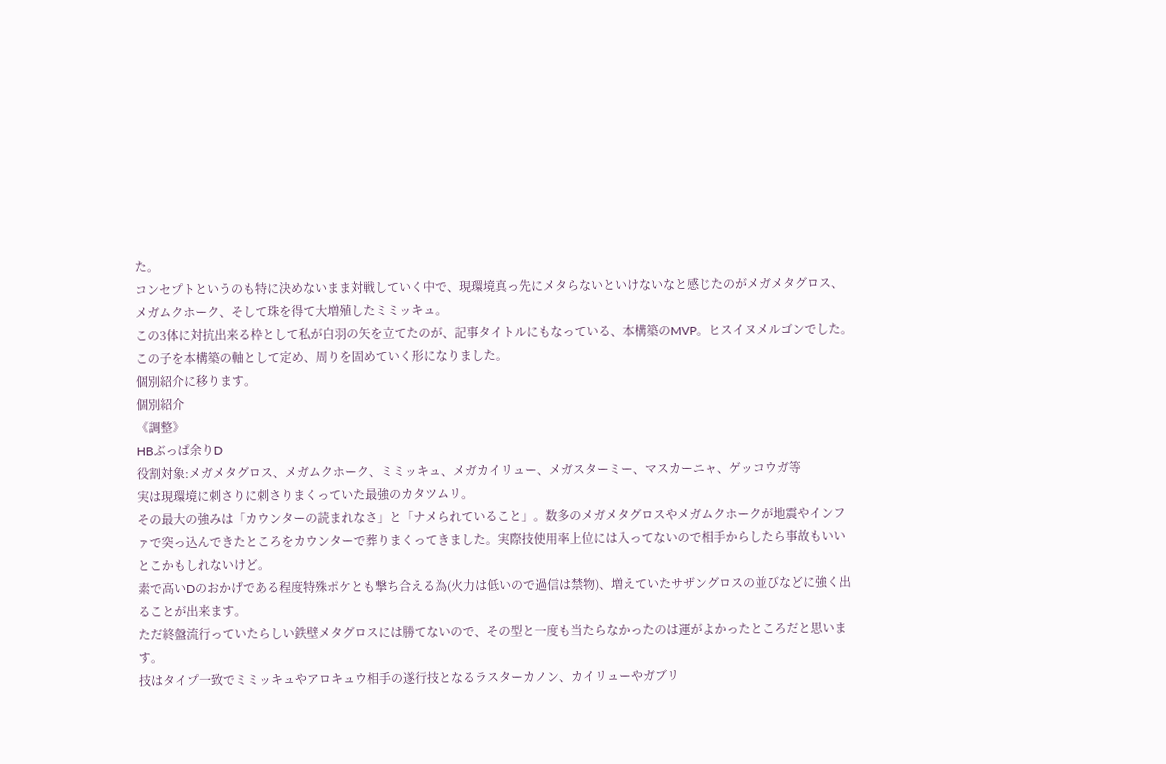た。
コンセプトというのも特に決めないまま対戦していく中で、現環境真っ先にメタらないといけないなと感じたのがメガメタグロス、メガムクホーク、そして珠を得て大増殖したミミッキュ。
この3体に対抗出来る枠として私が白羽の矢を立てたのが、記事タイトルにもなっている、本構築のMVP。ヒスイヌメルゴンでした。
この子を本構築の軸として定め、周りを固めていく形になりました。
個別紹介に移ります。
個別紹介
《調整》
HBぶっぱ余りD
役割対象:メガメタグロス、メガムクホーク、ミミッキュ、メガカイリュー、メガスターミー、マスカーニャ、ゲッコウガ等
実は現環境に刺さりに刺さりまくっていた最強のカタツムリ。
その最大の強みは「カウンターの読まれなさ」と「ナメられていること」。数多のメガメタグロスやメガムクホークが地震やインファで突っ込んできたところをカウンターで葬りまくってきました。実際技使用率上位には入ってないので相手からしたら事故もいいとこかもしれないけど。
素で高いDのおかげである程度特殊ポケとも撃ち合える為(火力は低いので過信は禁物)、増えていたサザングロスの並びなどに強く出ることが出来ます。
ただ終盤流行っていたらしい鉄壁メタグロスには勝てないので、その型と一度も当たらなかったのは運がよかったところだと思います。
技はタイプ一致でミミッキュやアロキュウ相手の遂行技となるラスターカノン、カイリューやガブリ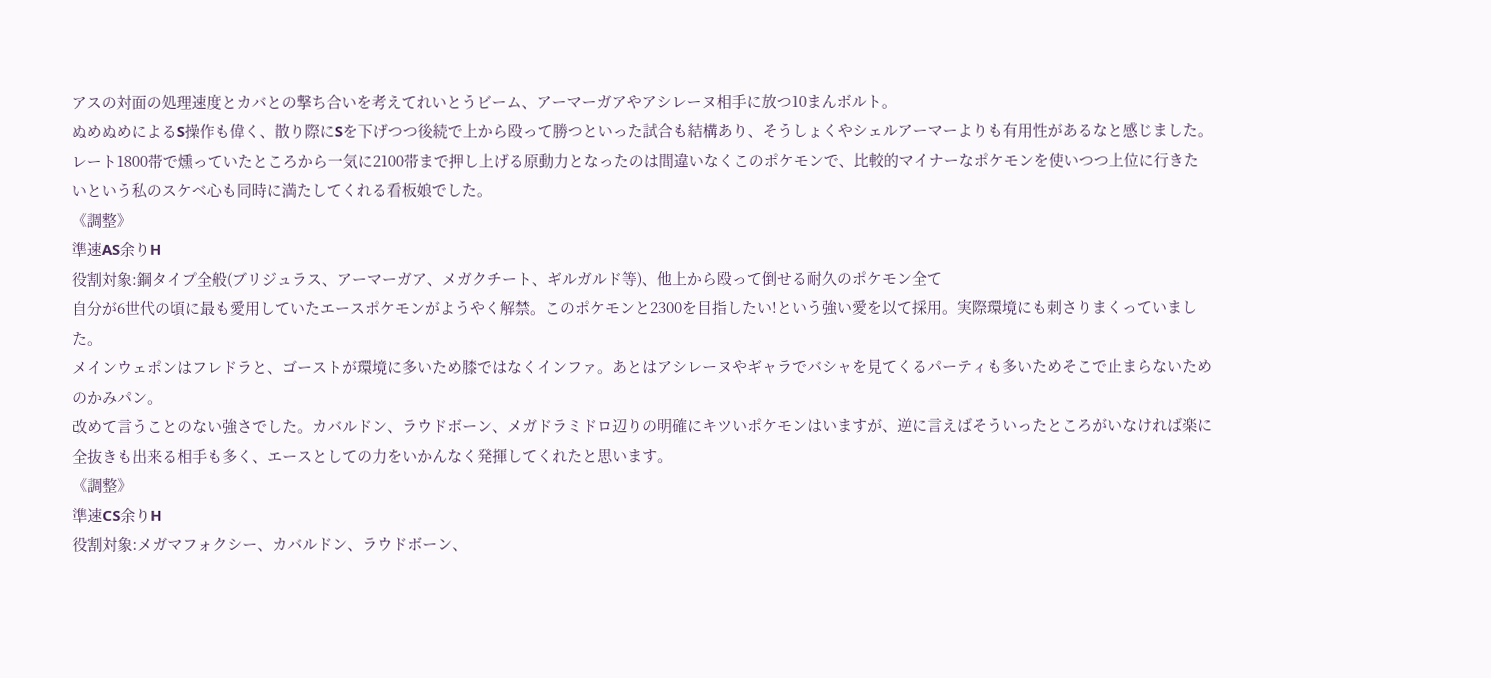アスの対面の処理速度とカバとの撃ち合いを考えてれいとうビーム、アーマーガアやアシレーヌ相手に放つ10まんボルト。
ぬめぬめによるS操作も偉く、散り際にSを下げつつ後続で上から殴って勝つといった試合も結構あり、そうしょくやシェルアーマーよりも有用性があるなと感じました。
レート1800帯で燻っていたところから一気に2100帯まで押し上げる原動力となったのは間違いなくこのポケモンで、比較的マイナーなポケモンを使いつつ上位に行きたいという私のスケベ心も同時に満たしてくれる看板娘でした。
《調整》
準速AS余りH
役割対象:鋼タイプ全般(ブリジュラス、アーマーガア、メガクチート、ギルガルド等)、他上から殴って倒せる耐久のポケモン全て
自分が6世代の頃に最も愛用していたエースポケモンがようやく解禁。このポケモンと2300を目指したい!という強い愛を以て採用。実際環境にも刺さりまくっていました。
メインウェポンはフレドラと、ゴーストが環境に多いため膝ではなくインファ。あとはアシレーヌやギャラでバシャを見てくるパーティも多いためそこで止まらないためのかみパン。
改めて言うことのない強さでした。カバルドン、ラウドボーン、メガドラミドロ辺りの明確にキツいポケモンはいますが、逆に言えばそういったところがいなければ楽に全抜きも出来る相手も多く、エースとしての力をいかんなく発揮してくれたと思います。
《調整》
準速CS余りH
役割対象:メガマフォクシー、カバルドン、ラウドボーン、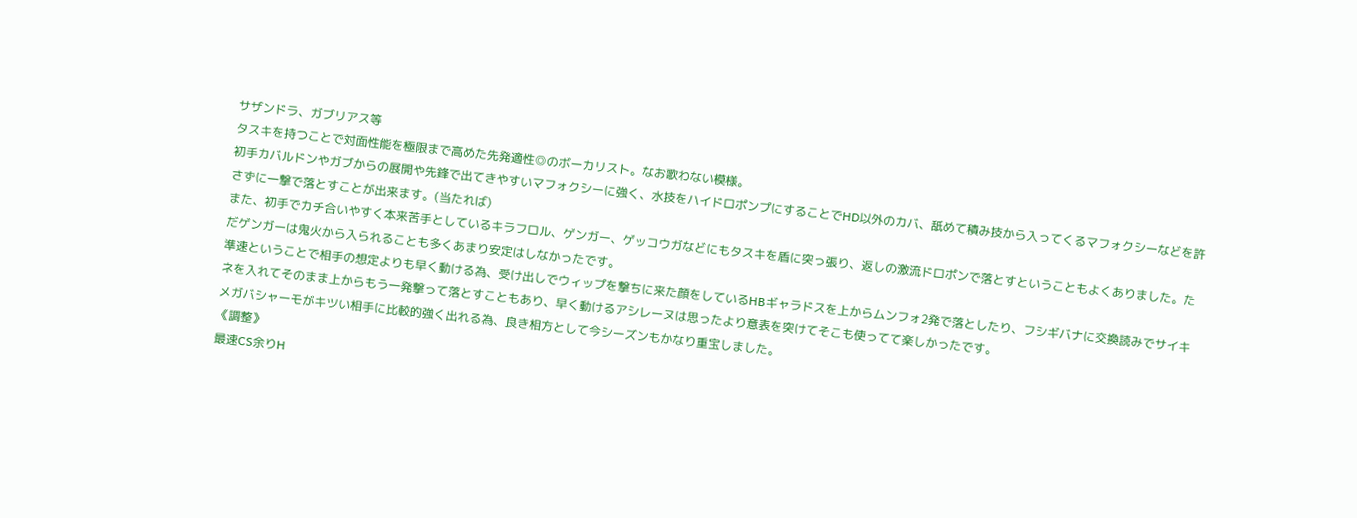サザンドラ、ガブリアス等
タスキを持つことで対面性能を極限まで高めた先発適性◎のボーカリスト。なお歌わない模様。
初手カバルドンやガブからの展開や先鋒で出てきやすいマフォクシーに強く、水技をハイドロポンプにすることでHD以外のカバ、舐めて積み技から入ってくるマフォクシーなどを許さずに一撃で落とすことが出来ます。(当たれば)
また、初手でカチ合いやすく本来苦手としているキラフロル、ゲンガー、ゲッコウガなどにもタスキを盾に突っ張り、返しの激流ドロポンで落とすということもよくありました。ただゲンガーは鬼火から入られることも多くあまり安定はしなかったです。
準速ということで相手の想定よりも早く動ける為、受け出しでウィップを撃ちに来た顔をしているHBギャラドスを上からムンフォ2発で落としたり、フシギバナに交換読みでサイキネを入れてそのまま上からもう一発撃って落とすこともあり、早く動けるアシレーヌは思ったより意表を突けてそこも使ってて楽しかったです。
メガバシャーモがキツい相手に比較的強く出れる為、良き相方として今シーズンもかなり重宝しました。
《調整》
最速CS余りH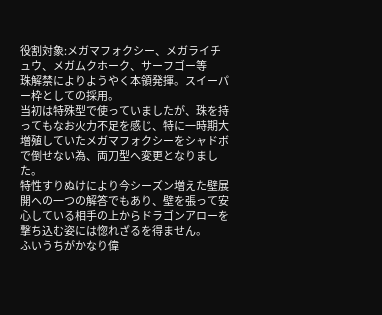役割対象:メガマフォクシー、メガライチュウ、メガムクホーク、サーフゴー等
珠解禁によりようやく本領発揮。スイーパー枠としての採用。
当初は特殊型で使っていましたが、珠を持ってもなお火力不足を感じ、特に一時期大増殖していたメガマフォクシーをシャドボで倒せない為、両刀型へ変更となりました。
特性すりぬけにより今シーズン増えた壁展開への一つの解答でもあり、壁を張って安心している相手の上からドラゴンアローを撃ち込む姿には惚れざるを得ません。
ふいうちがかなり偉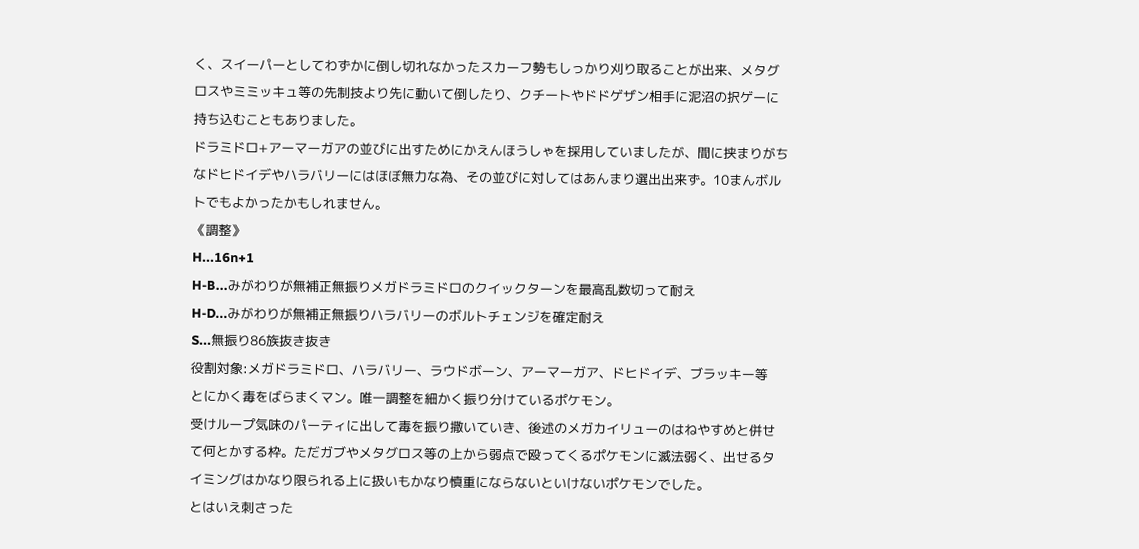く、スイーパーとしてわずかに倒し切れなかったスカーフ勢もしっかり刈り取ることが出来、メタグロスやミミッキュ等の先制技より先に動いて倒したり、クチートやドドゲザン相手に泥沼の択ゲーに持ち込むこともありました。
ドラミドロ+アーマーガアの並びに出すためにかえんほうしゃを採用していましたが、間に挟まりがちなドヒドイデやハラバリーにはほぼ無力な為、その並びに対してはあんまり選出出来ず。10まんボルトでもよかったかもしれません。
《調整》
H...16n+1
H-B...みがわりが無補正無振りメガドラミドロのクイックターンを最高乱数切って耐え
H-D...みがわりが無補正無振りハラバリーのボルトチェンジを確定耐え
S...無振り86族抜き抜き
役割対象:メガドラミドロ、ハラバリー、ラウドボーン、アーマーガア、ドヒドイデ、ブラッキー等
とにかく毒をばらまくマン。唯一調整を細かく振り分けているポケモン。
受けループ気味のパーティに出して毒を振り撒いていき、後述のメガカイリューのはねやすめと併せて何とかする枠。ただガブやメタグロス等の上から弱点で殴ってくるポケモンに滅法弱く、出せるタイミングはかなり限られる上に扱いもかなり慎重にならないといけないポケモンでした。
とはいえ刺さった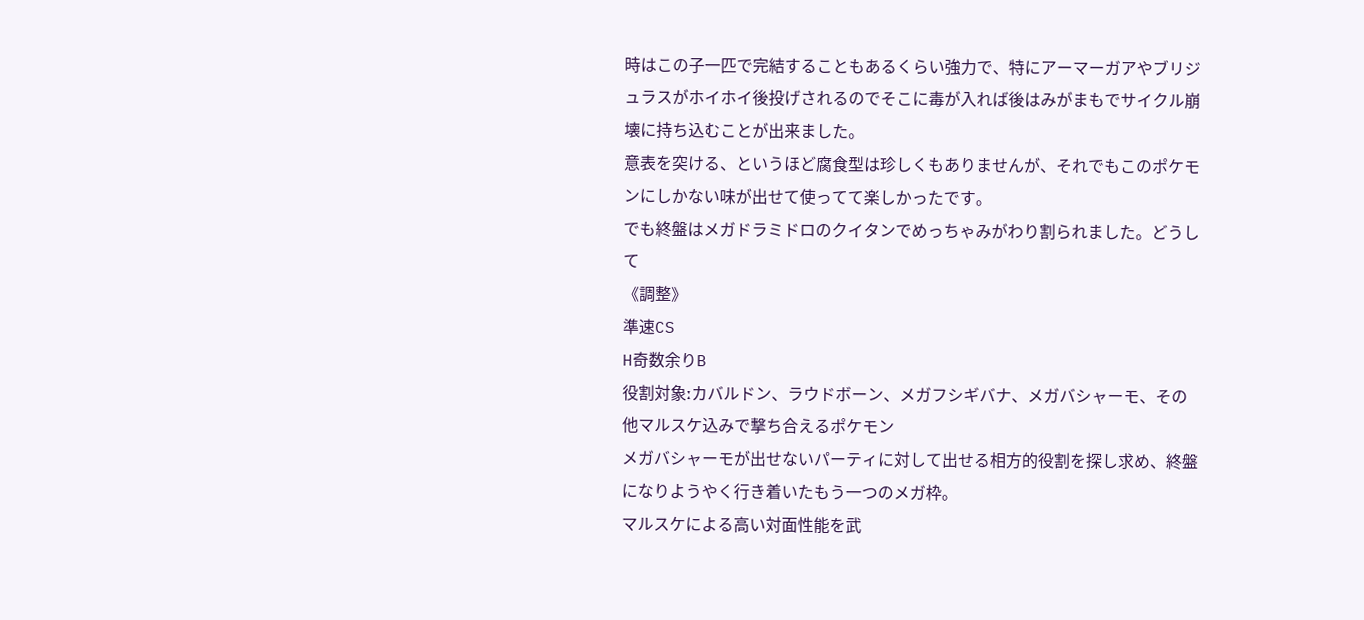時はこの子一匹で完結することもあるくらい強力で、特にアーマーガアやブリジュラスがホイホイ後投げされるのでそこに毒が入れば後はみがまもでサイクル崩壊に持ち込むことが出来ました。
意表を突ける、というほど腐食型は珍しくもありませんが、それでもこのポケモンにしかない味が出せて使ってて楽しかったです。
でも終盤はメガドラミドロのクイタンでめっちゃみがわり割られました。どうして
《調整》
準速CS
H奇数余りB
役割対象ːカバルドン、ラウドボーン、メガフシギバナ、メガバシャーモ、その他マルスケ込みで撃ち合えるポケモン
メガバシャーモが出せないパーティに対して出せる相方的役割を探し求め、終盤になりようやく行き着いたもう一つのメガ枠。
マルスケによる高い対面性能を武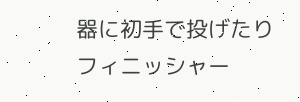器に初手で投げたりフィニッシャー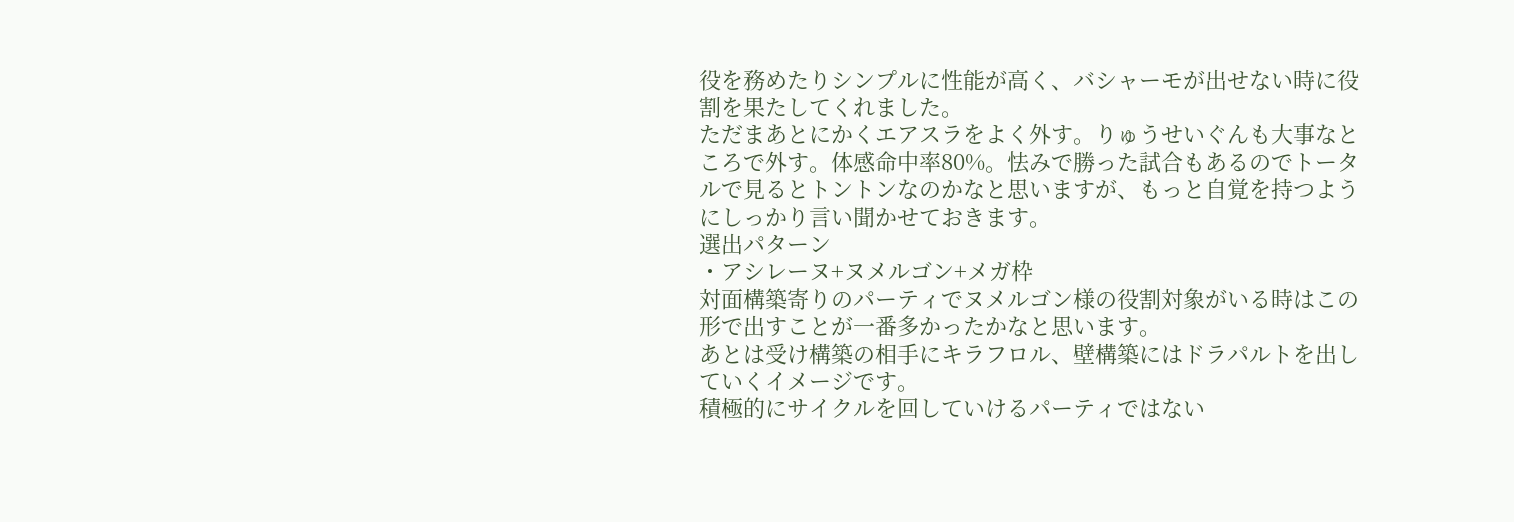役を務めたりシンプルに性能が高く、バシャーモが出せない時に役割を果たしてくれました。
ただまあとにかくエアスラをよく外す。りゅうせいぐんも大事なところで外す。体感命中率80%。怯みで勝った試合もあるのでトータルで見るとトントンなのかなと思いますが、もっと自覚を持つようにしっかり言い聞かせておきます。
選出パターン
・アシレーヌ+ヌメルゴン+メガ枠
対面構築寄りのパーティでヌメルゴン様の役割対象がいる時はこの形で出すことが一番多かったかなと思います。
あとは受け構築の相手にキラフロル、壁構築にはドラパルトを出していくイメージです。
積極的にサイクルを回していけるパーティではない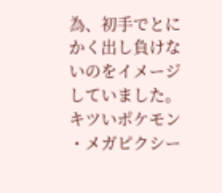為、初手でとにかく出し負けないのをイメージしていました。
キツいポケモン
・メガピクシー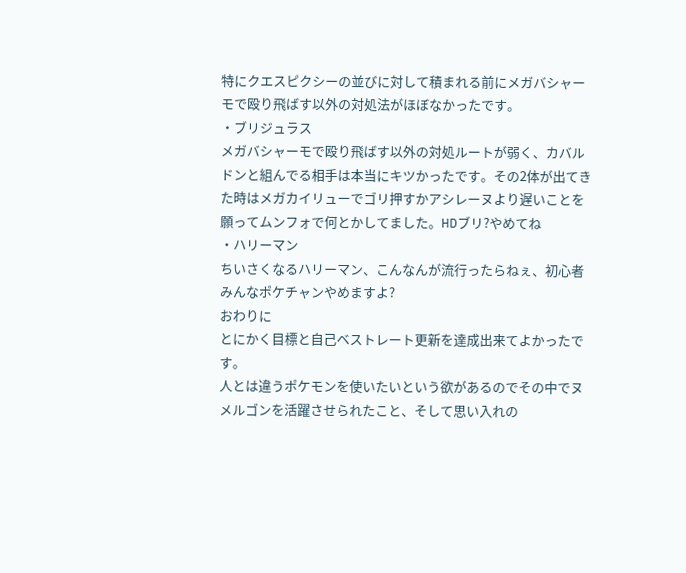特にクエスピクシーの並びに対して積まれる前にメガバシャーモで殴り飛ばす以外の対処法がほぼなかったです。
・ブリジュラス
メガバシャーモで殴り飛ばす以外の対処ルートが弱く、カバルドンと組んでる相手は本当にキツかったです。その2体が出てきた時はメガカイリューでゴリ押すかアシレーヌより遅いことを願ってムンフォで何とかしてました。HDブリ?やめてね
・ハリーマン
ちいさくなるハリーマン、こんなんが流行ったらねぇ、初心者みんなポケチャンやめますよ?
おわりに
とにかく目標と自己ベストレート更新を達成出来てよかったです。
人とは違うポケモンを使いたいという欲があるのでその中でヌメルゴンを活躍させられたこと、そして思い入れの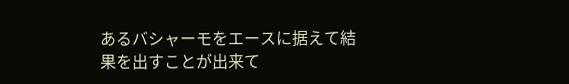あるバシャーモをエースに据えて結果を出すことが出来て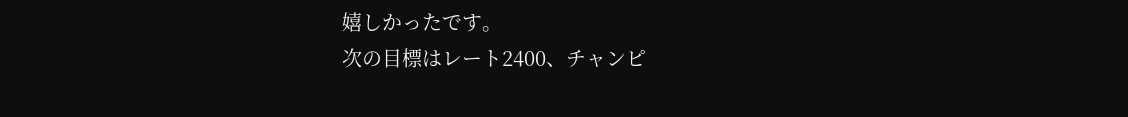嬉しかったです。
次の目標はレート2400、チャンピ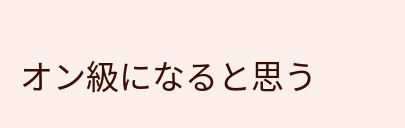オン級になると思う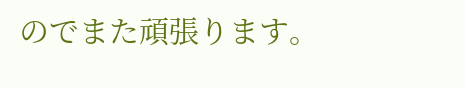のでまた頑張ります。